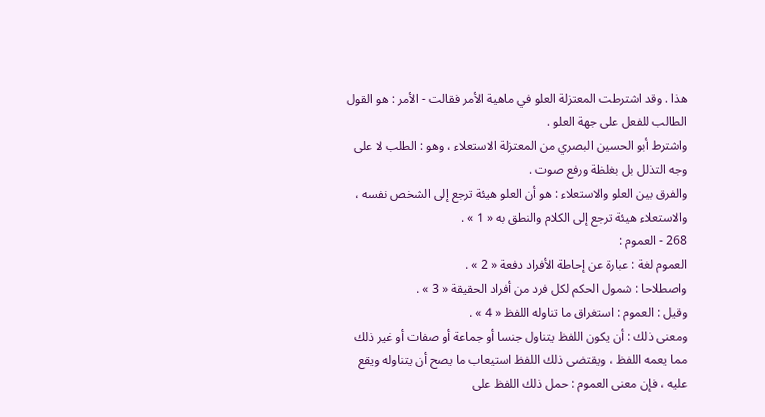هذا . وقد اشترطت المعتزلة العلو في ماهية الأمر فقالت - الأمر : هو القول الطالب للفعل على جهة العلو .
واشترط أبو الحسين البصري من المعتزلة الاستعلاء ، وهو : الطلب لا على وجه التذلل بل بغلظة ورفع صوت .
والفرق بين العلو والاستعلاء : هو أن العلو هيئة ترجع إلى الشخص نفسه ، والاستعلاء هيئة ترجع إلى الكلام والنطق به « 1 » .
268 - العموم :
العموم لغة : عبارة عن إحاطة الأفراد دفعة « 2 » .
واصطلاحا : شمول الحكم لكل فرد من أفراد الحقيقة « 3 » .
وقيل : العموم : استغراق ما تناوله اللفظ « 4 » .
ومعنى ذلك : أن يكون اللفظ يتناول جنسا أو جماعة أو صفات أو غير ذلك مما يعمه اللفظ ، ويقتضى ذلك اللفظ استيعاب ما يصح أن يتناوله ويقع عليه ، فإن معنى العموم : حمل ذلك اللفظ على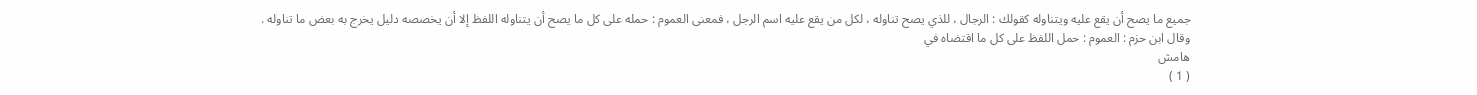جميع ما يصح أن يقع عليه ويتناوله كقولك : الرجال ، للذي يصح تناوله ، لكل من يقع عليه اسم الرجل ، فمعنى العموم : حمله على كل ما يصح أن يتناوله اللفظ إلا أن يخصصه دليل يخرج به بعض ما تناوله .
وقال ابن حزم : العموم : حمل اللفظ على كل ما اقتضاه في
هامش
( 1 )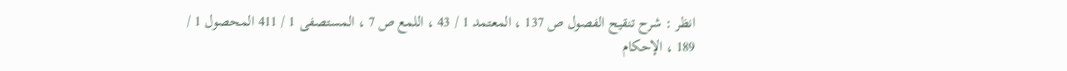انظر : شرح تنقيح الفصول ص 137 ، المعتمد 1 / 43 ، اللمع ص 7 ، المستصفى 1 / 411 المحصول 1 / 189 ، الإحكام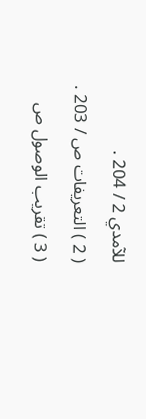للآمدي 2 / 204 .
( 2 ) التعريفات ص / 203 .
( 3 ) تقريب الوصول ص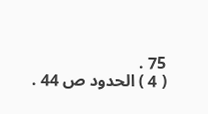75 .
( 4 ) الحدود ص 44 .